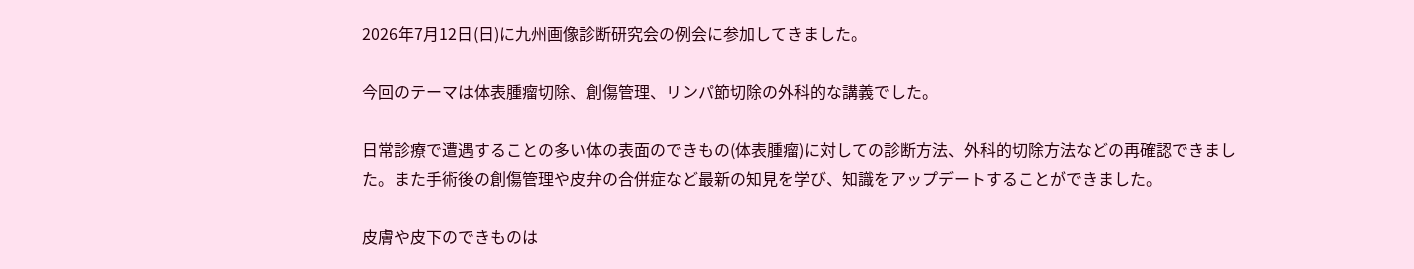2026年7月12日(日)に九州画像診断研究会の例会に参加してきました。

今回のテーマは体表腫瘤切除、創傷管理、リンパ節切除の外科的な講義でした。

日常診療で遭遇することの多い体の表面のできもの(体表腫瘤)に対しての診断方法、外科的切除方法などの再確認できました。また手術後の創傷管理や皮弁の合併症など最新の知見を学び、知識をアップデートすることができました。

皮膚や皮下のできものは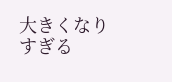大きくなりすぎる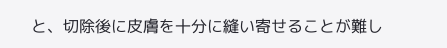と、切除後に皮膚を十分に縫い寄せることが難し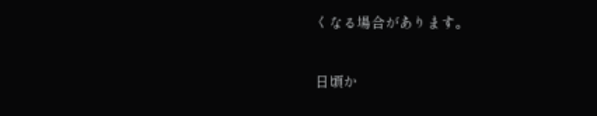くなる場合があります。

日頃か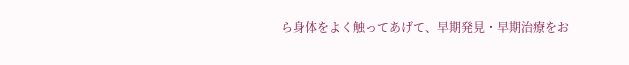ら身体をよく触ってあげて、早期発見・早期治療をお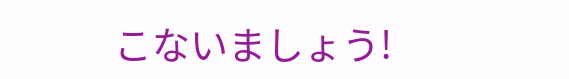こないましょう!